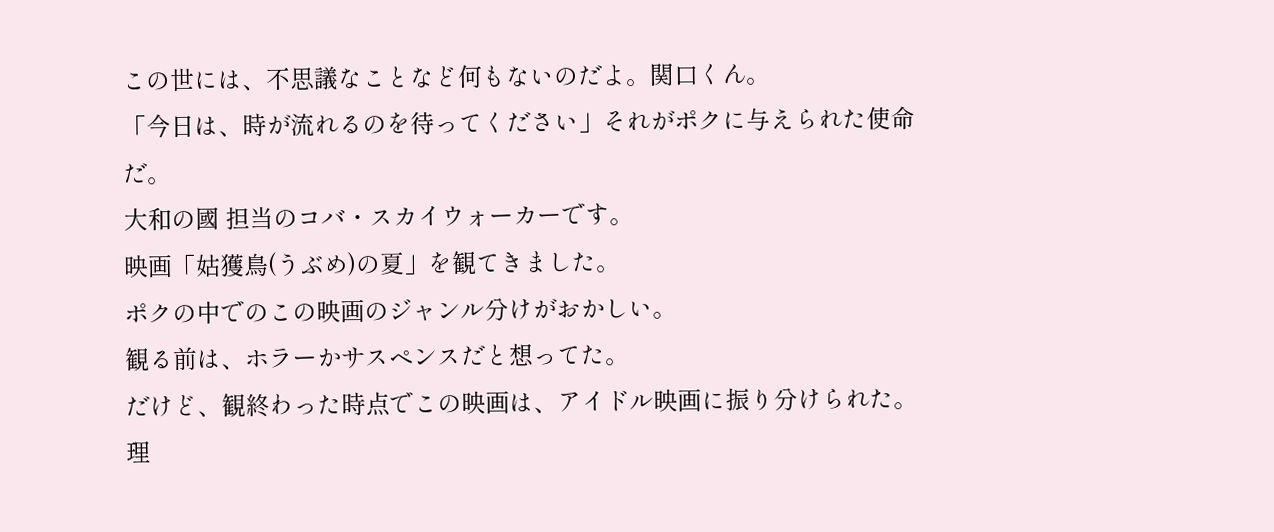この世には、不思議なことなど何もないのだよ。関口くん。
「今日は、時が流れるのを待ってください」それがポクに与えられた使命だ。
大和の國 担当のコバ・スカイウォーカーです。
映画「姑獲鳥(うぶめ)の夏」を観てきました。
ポクの中でのこの映画のジャンル分けがおかしい。
観る前は、ホラーかサスペンスだと想ってた。
だけど、観終わった時点でこの映画は、アイドル映画に振り分けられた。
理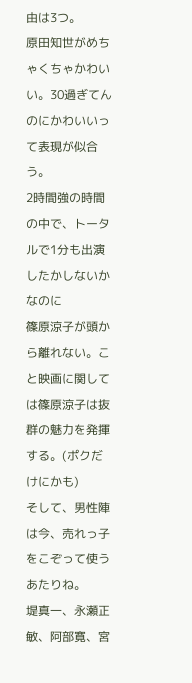由は3つ。
原田知世がめちゃくちゃかわいい。30過ぎてんのにかわいいって表現が似合う。
2時間強の時間の中で、トータルで1分も出演したかしないかなのに
篠原涼子が頭から離れない。こと映画に関しては篠原涼子は抜群の魅力を発揮する。(ポクだけにかも)
そして、男性陣は今、売れっ子をこぞって使うあたりね。
堤真一、永瀬正敏、阿部寛、宮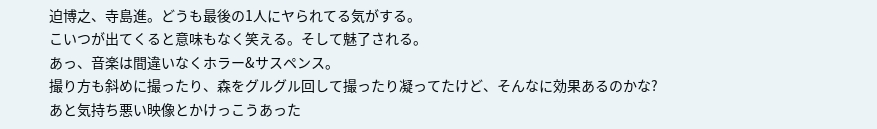迫博之、寺島進。どうも最後の1人にヤられてる気がする。
こいつが出てくると意味もなく笑える。そして魅了される。
あっ、音楽は間違いなくホラー&サスペンス。
撮り方も斜めに撮ったり、森をグルグル回して撮ったり凝ってたけど、そんなに効果あるのかな?
あと気持ち悪い映像とかけっこうあった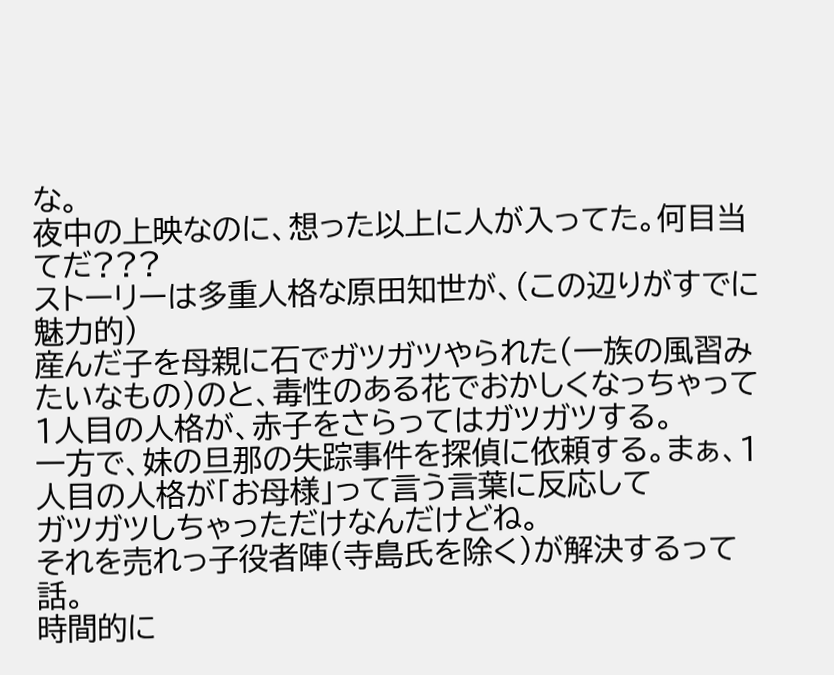な。
夜中の上映なのに、想った以上に人が入ってた。何目当てだ???
ストーリーは多重人格な原田知世が、(この辺りがすでに魅力的)
産んだ子を母親に石でガツガツやられた(一族の風習みたいなもの)のと、毒性のある花でおかしくなっちゃって
1人目の人格が、赤子をさらってはガツガツする。
一方で、妹の旦那の失踪事件を探偵に依頼する。まぁ、1人目の人格が「お母様」って言う言葉に反応して
ガツガツしちゃっただけなんだけどね。
それを売れっ子役者陣(寺島氏を除く)が解決するって話。
時間的に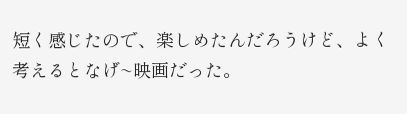短く感じたので、楽しめたんだろうけど、よく考えるとなげ~映画だった。